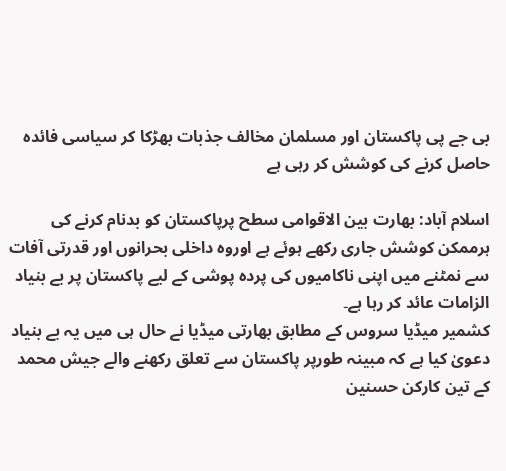بی جے پی پاکستان اور مسلمان مخالف جذبات بھڑکا کر سیاسی فائدہ حاصل کرنے کی کوشش کر رہی ہے

اسلام آباد: بھارت بین الاقوامی سطح پرپاکستان کو بدنام کرنے کی ہرممکن کوشش جاری رکھے ہوئے ہے اوروہ داخلی بحرانوں اور قدرتی آفات سے نمٹنے میں اپنی ناکامیوں کی پردہ پوشی کے لیے پاکستان پر بے بنیاد الزامات عائد کر رہا ہے۔
کشمیر میڈیا سروس کے مطابق بھارتی میڈیا نے حال ہی میں یہ بے بنیاد دعویٰ کیا ہے کہ مبینہ طورپر پاکستان سے تعلق رکھنے والے جیش محمد کے تین کارکن حسنین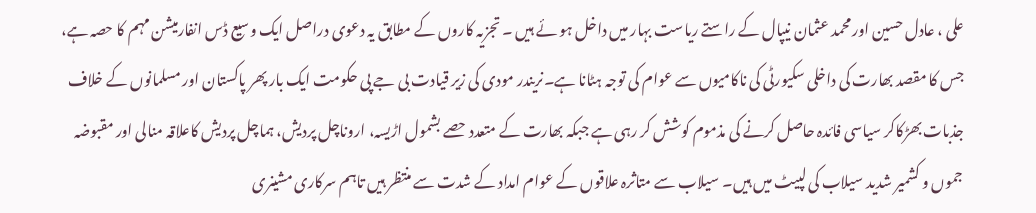علی ، عادل حسین اور محمد عثمان نیپال کے راستے ریاست بہار میں داخل ہو ئے ہیں ۔ تجزیہ کاروں کے مطابق یہ دعوی دراصل ایک وسیع ڈس انفارمیشن مہم کا حصہ ہے، جس کا مقصد بھارت کی داخلی سکیورٹی کی ناکامیوں سے عوام کی توجہ ہٹانا ہے۔نریندر مودی کی زیر قیادت بی جے پی حکومت ایک بار پھر پاکستان اور مسلمانوں کے خلاف جذبات بھڑکاکر سیاسی فائدہ حاصل کرنے کی مذموم کوشش کر رہی ہے جبکہ بھارت کے متعدد حصے بشمول اڑیسہ، اروناچل پردیش، ہماچل پردیش کاعلاقہ منالی اور مقبوضہ جموں و کشمیر شدید سیلاب کی لپیٹ میں ہیں۔ سیلاب سے متاثرہ علاقوں کے عوام امداد کے شدت سے منتظر ہیں تاہم سرکاری مشینری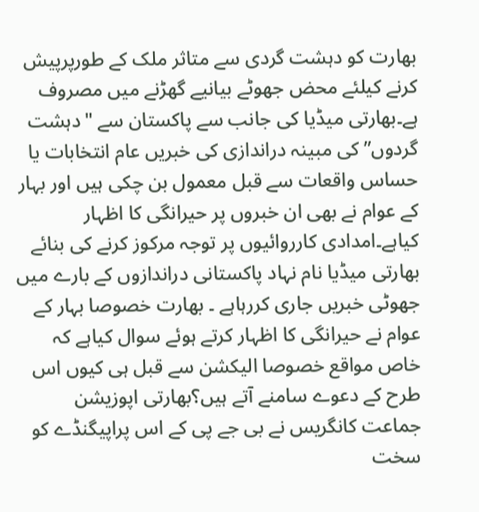بھارت کو دہشت گردی سے متاثر ملک کے طورپرپیش کرنے کیلئے محض جھوٹے بیانیے گھڑنے میں مصروف ہے۔بھارتی میڈیا کی جانب سے پاکستان سے "دہشت گردوں” کی مبینہ دراندازی کی خبریں عام انتخابات یا حساس واقعات سے قبل معمول بن چکی ہیں اور بہار کے عوام نے بھی ان خبروں پر حیرانگی کا اظہار کیاہے۔امدادی کارروائیوں پر توجہ مرکوز کرنے کی بنائے بھارتی میڈیا نام نہاد پاکستانی دراندازوں کے بارے میں جھوٹی خبریں جاری کررہاہے ۔ بھارت خصوصا بہار کے عوام نے حیرانگی کا اظہار کرتے ہوئے سوال کیاہے کہ خاص مواقع خصوصا الیکشن سے قبل ہی کیوں اس طرح کے دعوے سامنے آتے ہیں؟بھارتی اپوزیشن جماعت کانگریس نے بی جے پی کے اس پراپیگنڈے کو سخت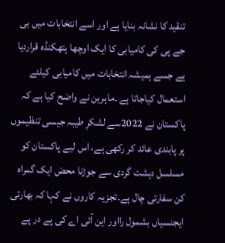تنقید کا نشانہ بنایا ہے اور اسے انتخابات میں بی جے پی کی کامیابی کا ایک اوچھا ہتھکنڈہ قراردیا ہے جسے ہمیشہ انتخابات میں کامیابی کیلئے استعمال کیاجاتا ہے ۔ماہرین نے واضح کیا ہے کہ پاکستان نے 2022سے لشکرِ طیبہ جیسی تنظیموں پر پابندی عائد کر رکھی ہے، اس لیے پاکستان کو مسلسل دہشت گردی سے جوڑنا محض ایک گمراہ کن سفارتی چال ہے۔تجزیہ کاروں نے کہا کہ بھارتی ایجنسیاں بشمول رااور این آئی اے کی پے در پے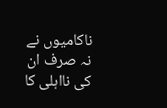ناکامیوں نے نہ صرف ان کی نااہلی کا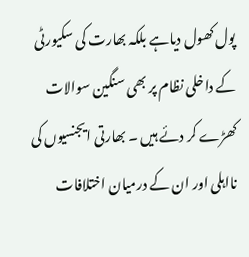پول کھول دیاہے بلکہ بھارت کی سکیورٹی کے داخلی نظام پر بھی سنگین سوالات کھڑے کر دئے ہیں ۔ بھارتی ایجنسیوں کی نااہلی اور ان کے درمیان اختلافات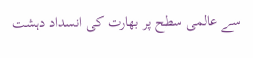سے عالمی سطح پر بھارت کی انسداد دہشت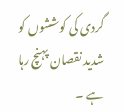گردی کی کوششوں کو شدید نقصان پہنچ رہا ہے ۔